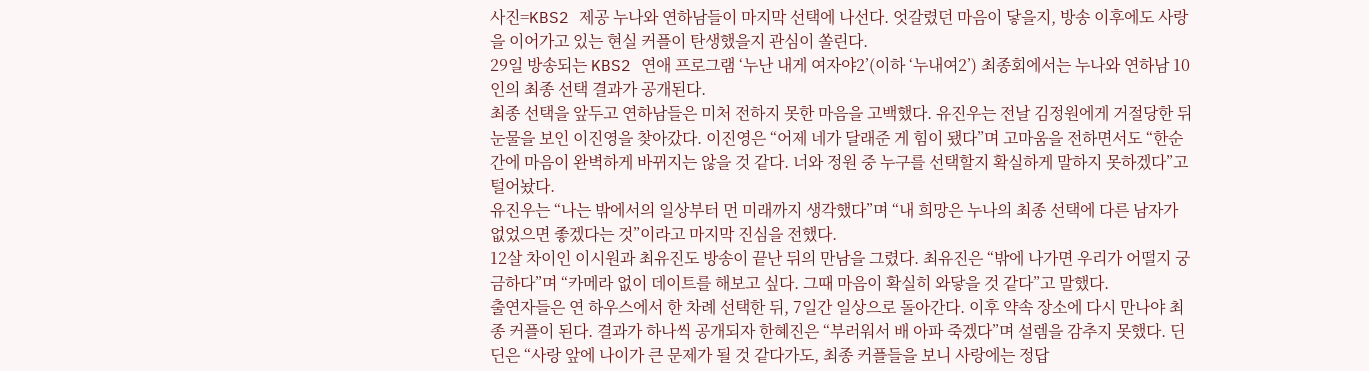사진=KBS2 제공 누나와 연하남들이 마지막 선택에 나선다. 엇갈렸던 마음이 닿을지, 방송 이후에도 사랑을 이어가고 있는 현실 커플이 탄생했을지 관심이 쏠린다.
29일 방송되는 KBS2 연애 프로그램 ‘누난 내게 여자야2’(이하 ‘누내여2’) 최종회에서는 누나와 연하남 10인의 최종 선택 결과가 공개된다.
최종 선택을 앞두고 연하남들은 미처 전하지 못한 마음을 고백했다. 유진우는 전날 김정원에게 거절당한 뒤 눈물을 보인 이진영을 찾아갔다. 이진영은 “어제 네가 달래준 게 힘이 됐다”며 고마움을 전하면서도 “한순간에 마음이 완벽하게 바뀌지는 않을 것 같다. 너와 정원 중 누구를 선택할지 확실하게 말하지 못하겠다”고 털어놨다.
유진우는 “나는 밖에서의 일상부터 먼 미래까지 생각했다”며 “내 희망은 누나의 최종 선택에 다른 남자가 없었으면 좋겠다는 것”이라고 마지막 진심을 전했다.
12살 차이인 이시원과 최유진도 방송이 끝난 뒤의 만남을 그렸다. 최유진은 “밖에 나가면 우리가 어떨지 궁금하다”며 “카메라 없이 데이트를 해보고 싶다. 그때 마음이 확실히 와닿을 것 같다”고 말했다.
출연자들은 연 하우스에서 한 차례 선택한 뒤, 7일간 일상으로 돌아간다. 이후 약속 장소에 다시 만나야 최종 커플이 된다. 결과가 하나씩 공개되자 한혜진은 “부러워서 배 아파 죽겠다”며 설렘을 감추지 못했다. 딘딘은 “사랑 앞에 나이가 큰 문제가 될 것 같다가도, 최종 커플들을 보니 사랑에는 정답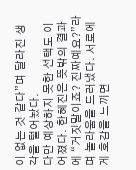이 없는 것 같다”며 달라진 생각을 털어놨다.
다만 예상하지 못한 선택도 이어졌다. 한혜진은 뜻밖의 결과에 “거짓말이죠? 진짜예요?”라며 놀라움을 드러냈다. 서로에게 호감을 느끼면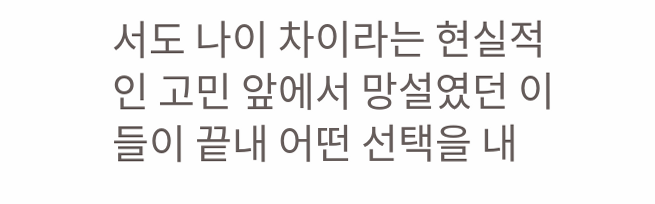서도 나이 차이라는 현실적인 고민 앞에서 망설였던 이들이 끝내 어떤 선택을 내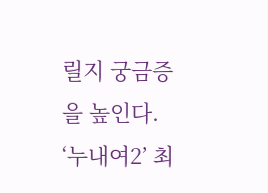릴지 궁금증을 높인다.
‘누내여2’ 최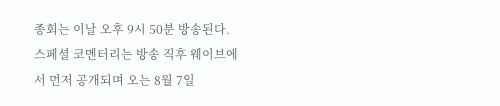종회는 이날 오후 9시 50분 방송된다. 스페셜 코멘터리는 방송 직후 웨이브에서 먼저 공개되며 오는 8월 7일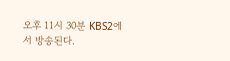오후 11시 30분 KBS2에서 방송된다.